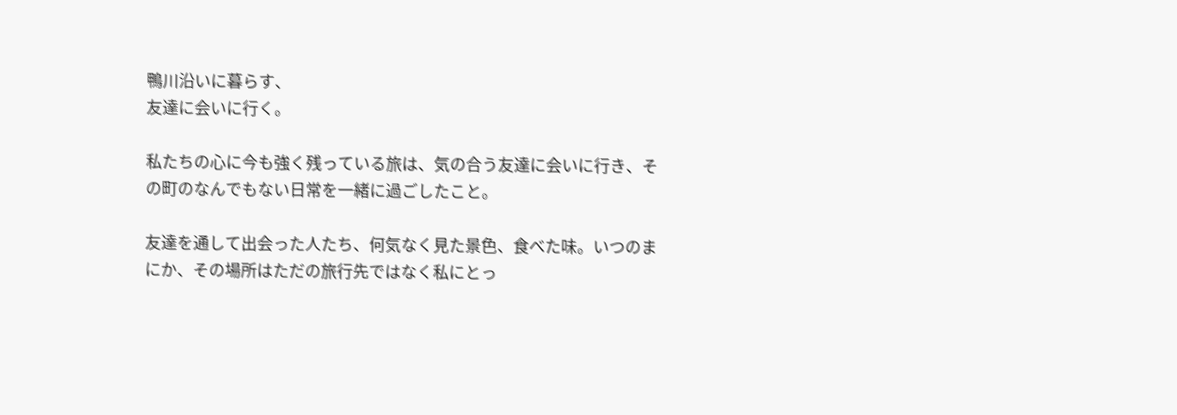鴨川沿いに暮らす、
友達に会いに行く。

私たちの心に今も強く残っている旅は、気の合う友達に会いに行き、その町のなんでもない日常を一緒に過ごしたこと。

友達を通して出会った人たち、何気なく見た景色、食べた味。いつのまにか、その場所はただの旅行先ではなく私にとっ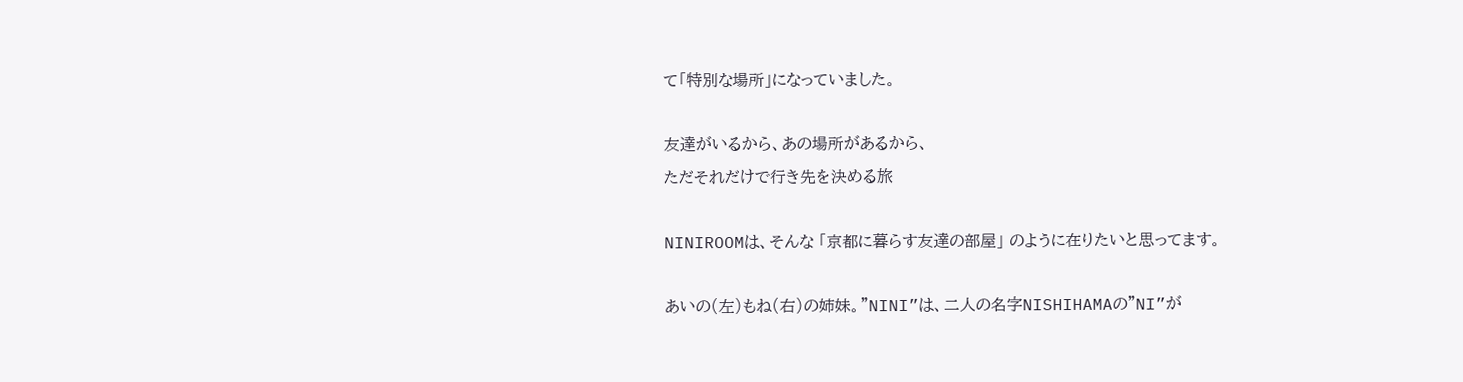て「特別な場所」になっていました。

友達がいるから、あの場所があるから、
ただそれだけで行き先を決める旅

NINIROOMは、そんな 「京都に暮らす友達の部屋」 のように在りたいと思ってます。

あいの(左)もね(右)の姉妹。”NINI”は、二人の名字NISHIHAMAの”NI”が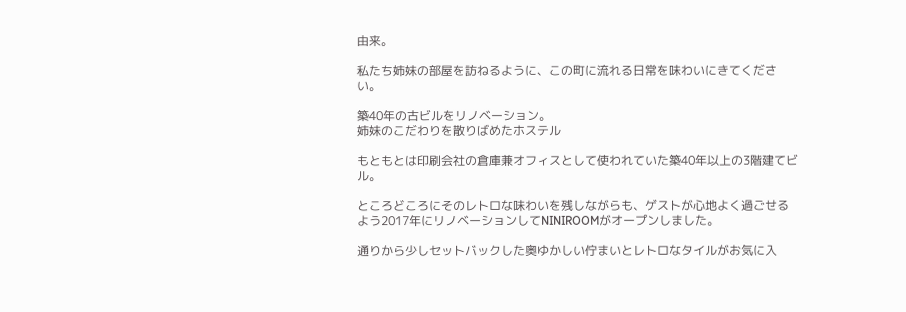由来。

私たち姉妹の部屋を訪ねるように、この町に流れる日常を味わいにきてください。

築40年の古ビルをリノベーション。
姉妹のこだわりを散りばめたホステル

もともとは印刷会社の倉庫兼オフィスとして使われていた築40年以上の3階建てビル。

ところどころにそのレトロな味わいを残しながらも、ゲストが心地よく過ごせるよう2017年にリノベーションしてNINIROOMがオープンしました。

通りから少しセットバックした奥ゆかしい佇まいとレトロなタイルがお気に入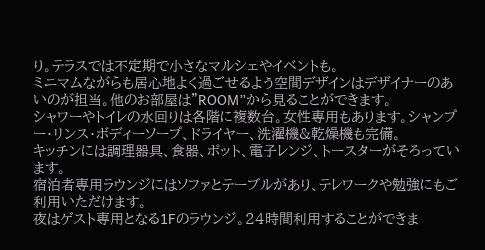り。テラスでは不定期で小さなマルシェやイベントも。
ミニマムながらも居心地よく過ごせるよう空間デザインはデザイナーのあいのが担当。他のお部屋は”ROOM”から見ることができます。
シャワーやトイレの水回りは各階に複数台。女性専用もあります。シャンプー・リンス・ボディーソープ、ドライヤー、洗濯機&乾燥機も完備。
キッチンには調理器具、食器、ポット、電子レンジ、トースターがそろっています。
宿泊者専用ラウンジにはソファとテーブルがあり、テレワークや勉強にもご利用いただけます。
夜はゲスト専用となる1Fのラウンジ。24時間利用することができま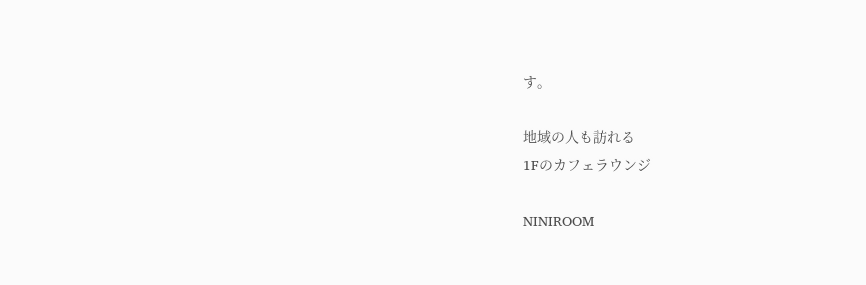す。

地域の人も訪れる
1Fのカフェラウンジ

NINIROOM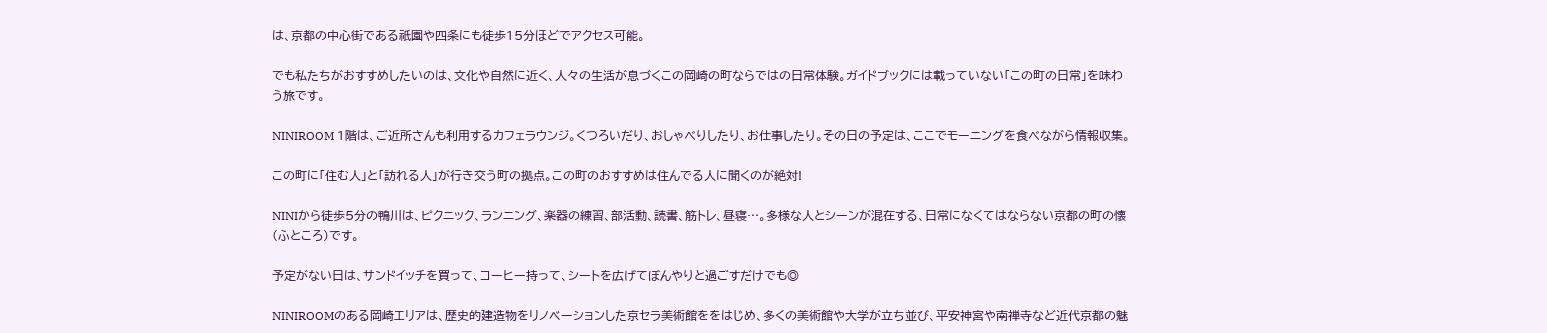は、京都の中心街である祇園や四条にも徒歩15分ほどでアクセス可能。

でも私たちがおすすめしたいのは、文化や自然に近く、人々の生活が息づくこの岡崎の町ならではの日常体験。ガイドブックには載っていない「この町の日常」を味わう旅です。

NINIROOM 1階は、ご近所さんも利用するカフェラウンジ。くつろいだり、おしゃべりしたり、お仕事したり。その日の予定は、ここでモーニングを食べながら情報収集。

この町に「住む人」と「訪れる人」が行き交う町の拠点。この町のおすすめは住んでる人に聞くのが絶対!

NINIから徒歩5分の鴨川は、ピクニック、ランニング、楽器の練習、部活動、読書、筋トレ、昼寝…。多様な人とシーンが混在する、日常になくてはならない京都の町の懐(ふところ)です。

予定がない日は、サンドイッチを買って、コーヒー持って、シートを広げてぼんやりと過ごすだけでも◎

NINIROOMのある岡崎エリアは、歴史的建造物をリノベーションした京セラ美術館ををはじめ、多くの美術館や大学が立ち並び、平安神宮や南禅寺など近代京都の魅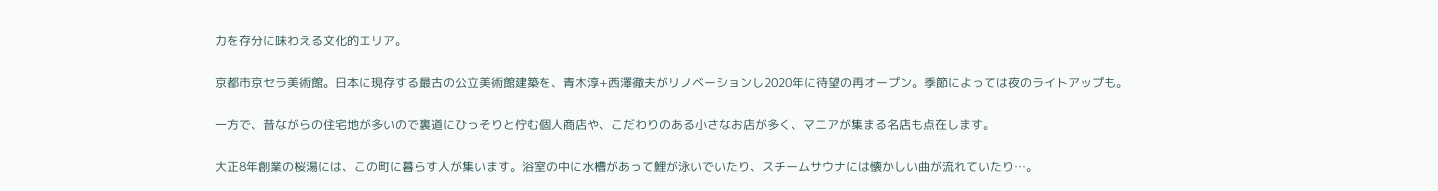力を存分に味わえる文化的エリア。

京都市京セラ美術館。日本に現存する最古の公立美術館建築を、青木淳+西澤徹夫がリノベーションし2020年に待望の再オープン。季節によっては夜のライトアップも。

一方で、昔ながらの住宅地が多いので裏道にひっそりと佇む個人商店や、こだわりのある小さなお店が多く、マニアが集まる名店も点在します。

大正8年創業の桜湯には、この町に暮らす人が集います。浴室の中に水槽があって鯉が泳いでいたり、スチームサウナには懐かしい曲が流れていたり…。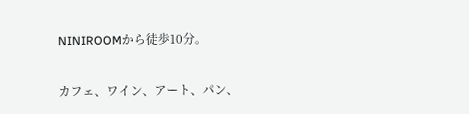NINIROOMから徒歩10分。

カフェ、ワイン、アート、パン、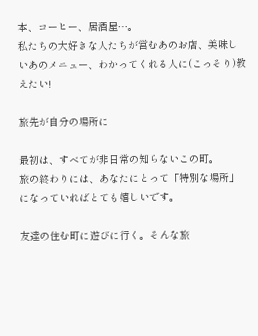本、コーヒー、居酒屋…。
私たちの大好きな人たちが営むあのお店、美味しいあのメニュー、わかってくれる人に(こっそり)教えたい!

旅先が自分の場所に

最初は、すべてが非日常の知らないこの町。
旅の終わりには、あなたにとって「特別な場所」になっていればとても嬉しいです。

友達の住む町に遊びに行く。そんな旅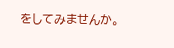をしてみませんか。